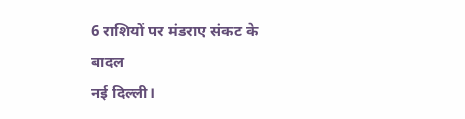6 राशियों पर मंडराए संकट के बादल
नई दिल्ली।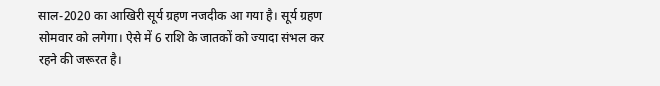साल-2020 का आखिरी सूर्य ग्रहण नजदीक आ गया है। सूर्य ग्रहण सोमवार को लगेगा। ऐसे में 6 राशि के जातकों को ज्यादा संभल कर रहने की जरूरत है।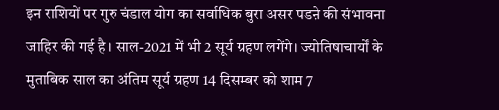इन राशियों पर गुरु चंडाल योग का सर्वाधिक बुरा असर पडऩे की संभावना जाहिर की गई है। साल-2021 में भी 2 सूर्य ग्रहण लगेंगे। ज्योतिषाचार्यों के मुताबिक साल का अंतिम सूर्य ग्रहण 14 दिसम्बर को शाम 7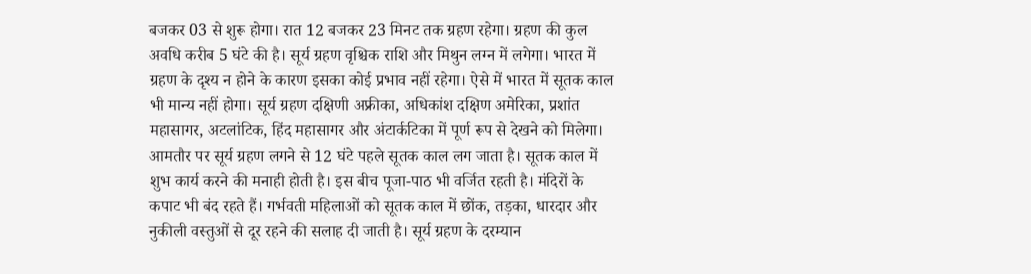बजकर 03 से शुरू होगा। रात 12 बजकर 23 मिनट तक ग्रहण रहेगा। ग्रहण की कुल अवधि करीब 5 घंटे की है। सूर्य ग्रहण वृश्चिक राशि और मिथुन लग्न में लगेगा। भारत में ग्रहण के दृश्य न होने के कारण इसका कोई प्रभाव नहीं रहेगा। ऐसे में भारत में सूतक काल भी मान्य नहीं होगा। सूर्य ग्रहण दक्षिणी अफ्रीका, अधिकांश दक्षिण अमेरिका, प्रशांत महासागर, अटलांटिक, हिंद महासागर और अंटार्कटिका में पूर्ण रूप से देखने को मिलेगा। आमतौर पर सूर्य ग्रहण लगने से 12 घंटे पहले सूतक काल लग जाता है। सूतक काल में शुभ कार्य करने की मनाही होती है। इस बीच पूजा-पाठ भी वर्जित रहती है। मंदिरों के कपाट भी बंद रहते हैं। गर्भवती महिलाओं को सूतक काल में छोंक, तड़का, धारदार और नुकीली वस्तुओं से दूर रहने की सलाह दी जाती है। सूर्य ग्रहण के दरम्यान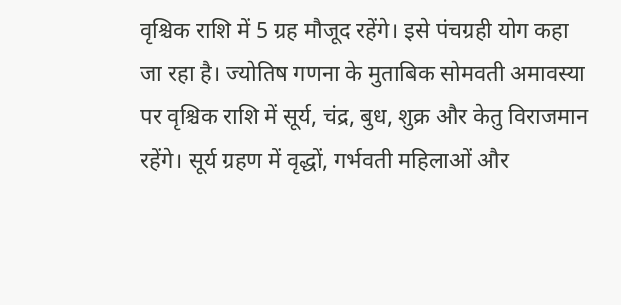वृश्चिक राशि में 5 ग्रह मौजूद रहेंगे। इसे पंचग्रही योग कहा जा रहा है। ज्योतिष गणना के मुताबिक सोमवती अमावस्या पर वृश्चिक राशि में सूर्य, चंद्र, बुध, शुक्र और केतु विराजमान रहेंगे। सूर्य ग्रहण में वृद्धों, गर्भवती महिलाओं और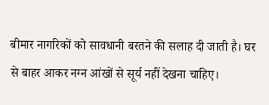बीमार नागरिकों को सावधानी बरतने की सलाह दी जाती है। घर से बाहर आकर नग्न आंखों से सूर्य नहीं देखना चाहिए।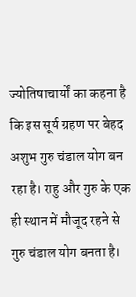ज्योतिषाचार्यों का कहना है कि इस सूर्य ग्रहण पर बेहद अशुभ गुरु चंडाल योग बन रहा है। राहु और गुरु के एक ही स्थान में मौजूद रहने से गुरु चंडाल योग बनता है।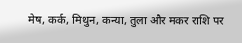मेष, कर्क, मिथुन, कन्या, तुला और मकर राशि पर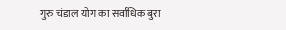गुरु चंडाल योग का सर्वाधिक बुरा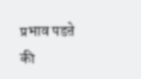प्रभाव पडऩे की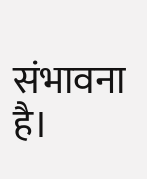संभावना है।